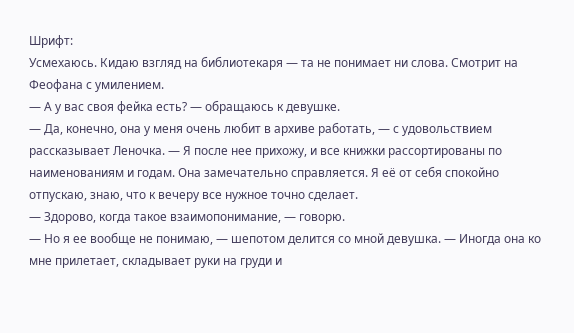Шрифт:
Усмехаюсь. Кидаю взгляд на библиотекаря — та не понимает ни слова. Смотрит на Феофана с умилением.
— А у вас своя фейка есть? — обращаюсь к девушке.
— Да, конечно, она у меня очень любит в архиве работать, — с удовольствием рассказывает Леночка. — Я после нее прихожу, и все книжки рассортированы по наименованиям и годам. Она замечательно справляется. Я её от себя спокойно отпускаю, знаю, что к вечеру все нужное точно сделает.
— Здорово, когда такое взаимопонимание, — говорю.
— Но я ее вообще не понимаю, — шепотом делится со мной девушка. — Иногда она ко мне прилетает, складывает руки на груди и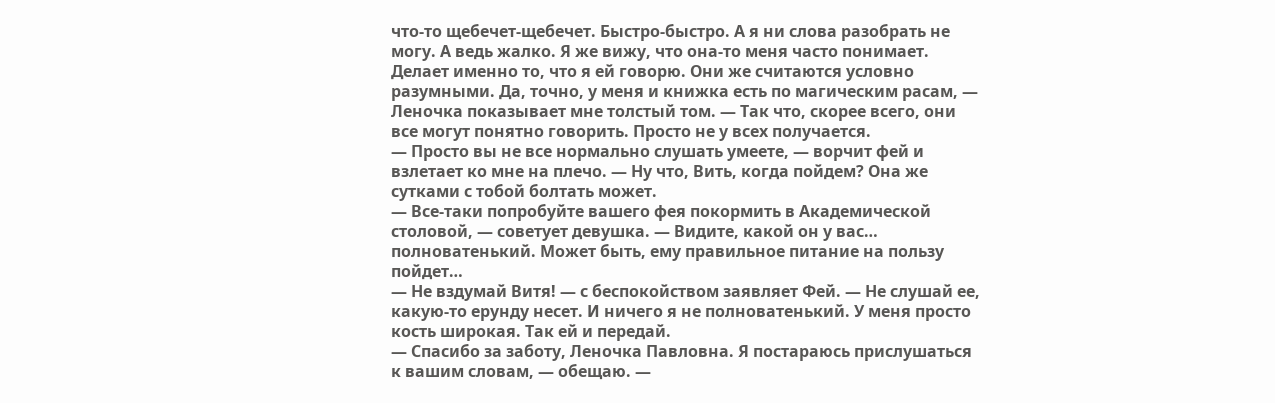что-то щебечет-щебечет. Быстро-быстро. А я ни слова разобрать не могу. А ведь жалко. Я же вижу, что она-то меня часто понимает. Делает именно то, что я ей говорю. Они же считаются условно разумными. Да, точно, у меня и книжка есть по магическим расам, — Леночка показывает мне толстый том. — Так что, скорее всего, они все могут понятно говорить. Просто не у всех получается.
— Просто вы не все нормально слушать умеете, — ворчит фей и взлетает ко мне на плечо. — Ну что, Вить, когда пойдем? Она же сутками с тобой болтать может.
— Все-таки попробуйте вашего фея покормить в Академической столовой, — советует девушка. — Видите, какой он у вас… полноватенький. Может быть, ему правильное питание на пользу пойдет…
— Не вздумай Витя! — с беспокойством заявляет Фей. — Не слушай ее, какую-то ерунду несет. И ничего я не полноватенький. У меня просто кость широкая. Так ей и передай.
— Спасибо за заботу, Леночка Павловна. Я постараюсь прислушаться к вашим словам, — обещаю. —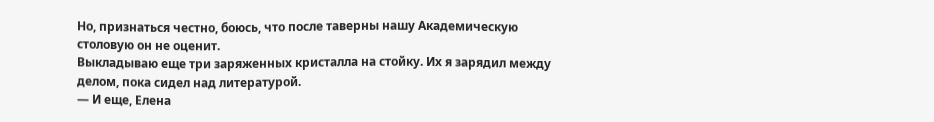Но, признаться честно, боюсь, что после таверны нашу Академическую столовую он не оценит.
Выкладываю еще три заряженных кристалла на стойку. Их я зарядил между делом, пока сидел над литературой.
— И еще, Елена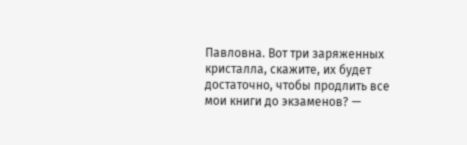Павловна. Вот три заряженных кристалла, скажите, их будет достаточно, чтобы продлить все мои книги до экзаменов? —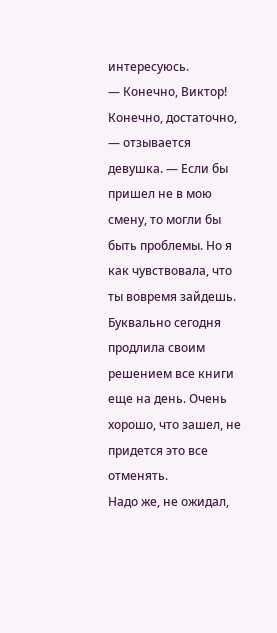интересуюсь.
— Конечно, Виктор! Конечно, достаточно, — отзывается девушка. — Если бы пришел не в мою смену, то могли бы быть проблемы. Но я как чувствовала, что ты вовремя зайдешь. Буквально сегодня продлила своим решением все книги еще на день. Очень хорошо, что зашел, не придется это все отменять.
Надо же, не ожидал,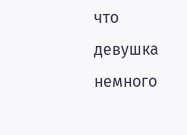что девушка немного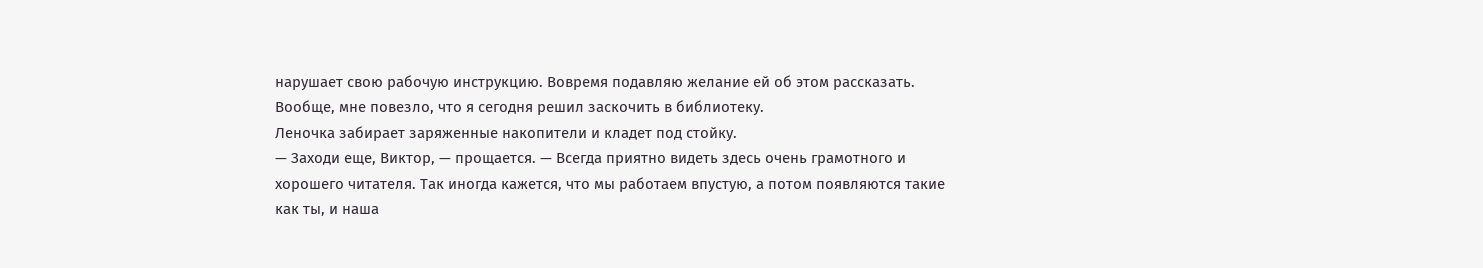нарушает свою рабочую инструкцию. Вовремя подавляю желание ей об этом рассказать. Вообще, мне повезло, что я сегодня решил заскочить в библиотеку.
Леночка забирает заряженные накопители и кладет под стойку.
— Заходи еще, Виктор, — прощается. — Всегда приятно видеть здесь очень грамотного и хорошего читателя. Так иногда кажется, что мы работаем впустую, а потом появляются такие как ты, и наша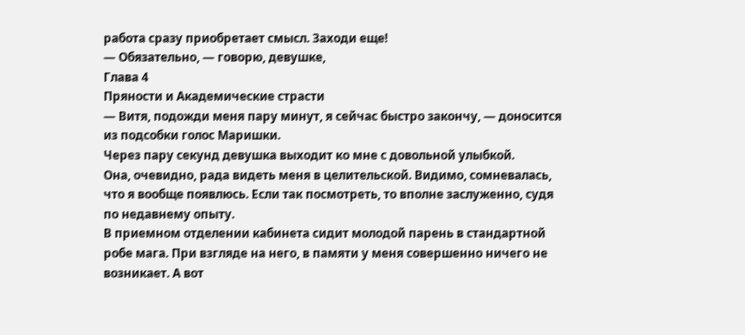работа сразу приобретает смысл. Заходи еще!
— Обязательно, — говорю, девушке,
Глава 4
Пряности и Академические страсти
— Витя, подожди меня пару минут, я сейчас быстро закончу, — доносится из подсобки голос Маришки.
Через пару секунд девушка выходит ко мне с довольной улыбкой.
Она, очевидно, рада видеть меня в целительской. Видимо, сомневалась, что я вообще появлюсь. Если так посмотреть, то вполне заслуженно, судя по недавнему опыту.
В приемном отделении кабинета сидит молодой парень в стандартной робе мага. При взгляде на него, в памяти у меня совершенно ничего не возникает. А вот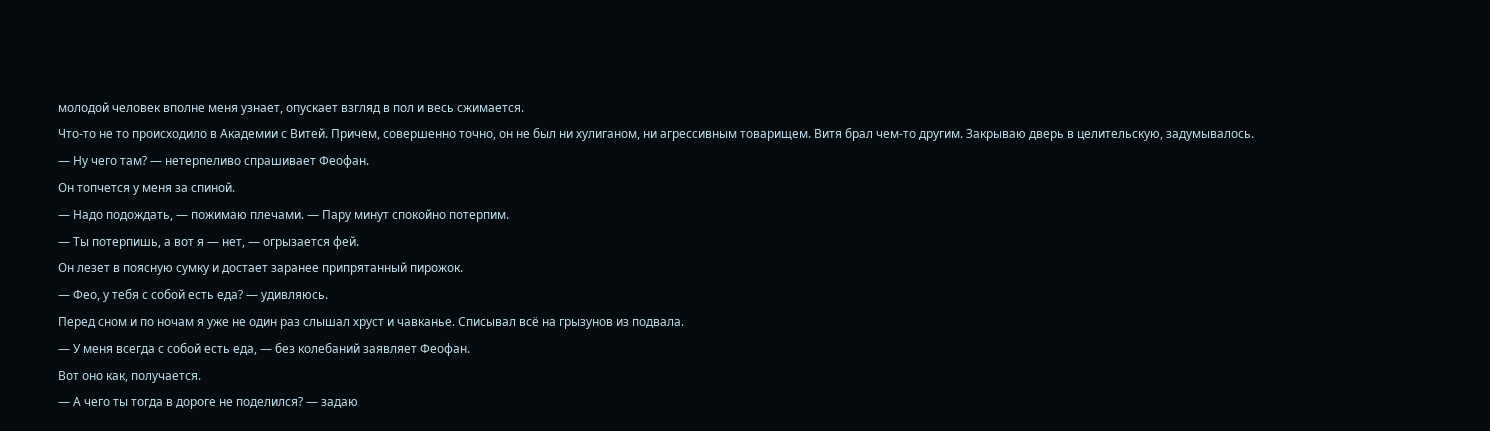молодой человек вполне меня узнает, опускает взгляд в пол и весь сжимается.
Что-то не то происходило в Академии с Витей. Причем, совершенно точно, он не был ни хулиганом, ни агрессивным товарищем. Витя брал чем-то другим. Закрываю дверь в целительскую, задумывалось.
— Ну чего там? — нетерпеливо спрашивает Феофан.
Он топчется у меня за спиной.
— Надо подождать, — пожимаю плечами. — Пару минут спокойно потерпим.
— Ты потерпишь, а вот я — нет, — огрызается фей.
Он лезет в поясную сумку и достает заранее припрятанный пирожок.
— Фео, у тебя с собой есть еда? — удивляюсь.
Перед сном и по ночам я уже не один раз слышал хруст и чавканье. Списывал всё на грызунов из подвала.
— У меня всегда с собой есть еда, — без колебаний заявляет Феофан.
Вот оно как, получается.
— А чего ты тогда в дороге не поделился? — задаю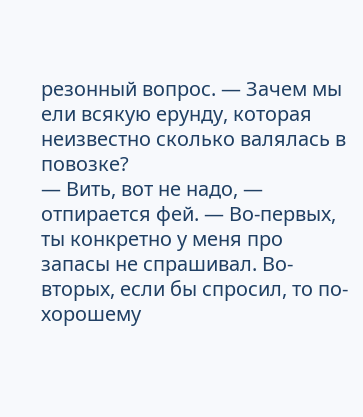резонный вопрос. — Зачем мы ели всякую ерунду, которая неизвестно сколько валялась в повозке?
— Вить, вот не надо, — отпирается фей. — Во-первых, ты конкретно у меня про запасы не спрашивал. Во-вторых, если бы спросил, то по-хорошему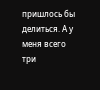пришлось бы делиться. А у меня всего три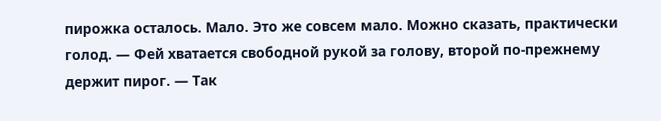пирожка осталось. Мало. Это же совсем мало. Можно сказать, практически голод. — Фей хватается свободной рукой за голову, второй по-прежнему держит пирог. — Так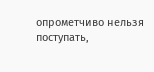опрометчиво нельзя поступать,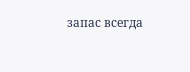запас всегда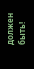должен быть!